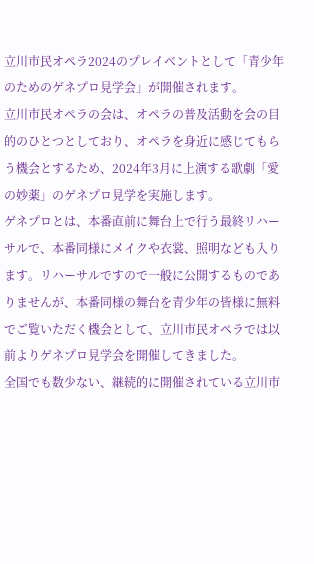立川市民オペラ2024のプレイベントとして「青少年のためのゲネプロ見学会」が開催されます。
立川市民オペラの会は、オペラの普及活動を会の目的のひとつとしており、オペラを身近に感じてもらう機会とするため、2024年3月に上演する歌劇「愛の妙薬」のゲネプロ見学を実施します。
ゲネプロとは、本番直前に舞台上で行う最終リハーサルで、本番同様にメイクや衣裳、照明なども入ります。リハーサルですので一般に公開するものでありませんが、本番同様の舞台を青少年の皆様に無料でご覧いただく機会として、立川市民オペラでは以前よりゲネプロ見学会を開催してきました。
全国でも数少ない、継続的に開催されている立川市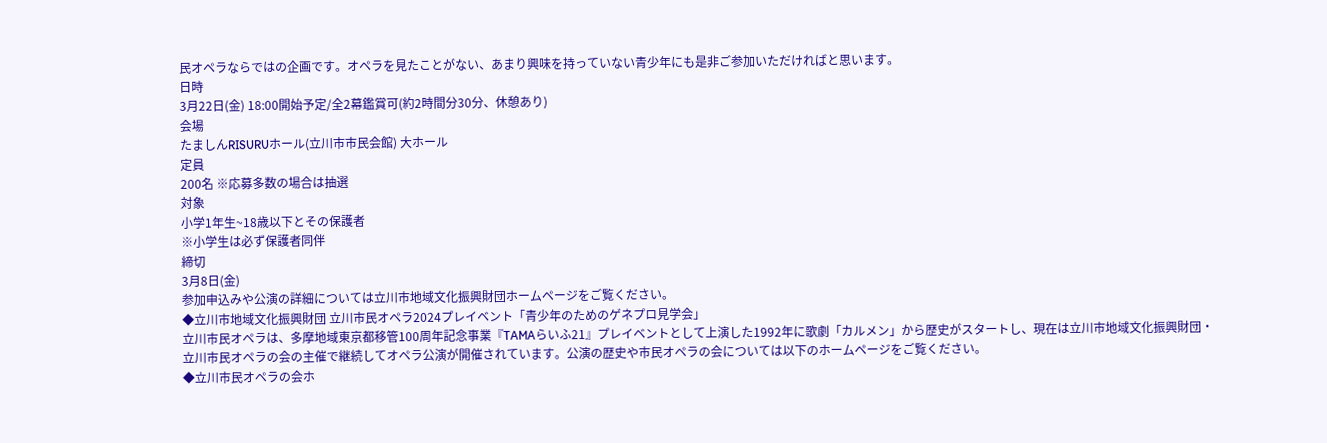民オペラならではの企画です。オペラを見たことがない、あまり興味を持っていない青少年にも是非ご参加いただければと思います。
日時
3月22日(金) 18:00開始予定/全2幕鑑賞可(約2時間分30分、休憩あり)
会場
たましんRISURUホール(立川市市民会館) 大ホール
定員
200名 ※応募多数の場合は抽選
対象
小学1年生~18歳以下とその保護者
※小学生は必ず保護者同伴
締切
3月8日(金)
参加申込みや公演の詳細については立川市地域文化振興財団ホームページをご覧ください。
◆立川市地域文化振興財団 立川市民オペラ2024プレイベント「青少年のためのゲネプロ見学会」
立川市民オペラは、多摩地域東京都移管100周年記念事業『TAMAらいふ21』プレイベントとして上演した1992年に歌劇「カルメン」から歴史がスタートし、現在は立川市地域文化振興財団・立川市民オペラの会の主催で継続してオペラ公演が開催されています。公演の歴史や市民オペラの会については以下のホームページをご覧ください。
◆立川市民オペラの会ホ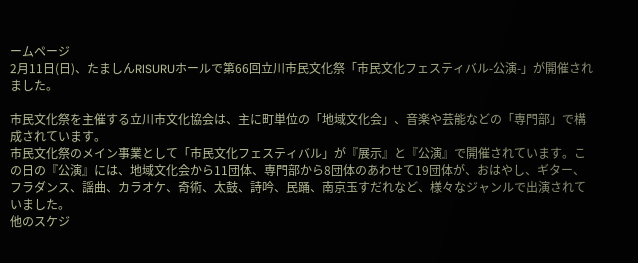ームページ
2月11日(日)、たましんRISURUホールで第66回立川市民文化祭「市民文化フェスティバル-公演-」が開催されました。

市民文化祭を主催する立川市文化協会は、主に町単位の「地域文化会」、音楽や芸能などの「専門部」で構成されています。
市民文化祭のメイン事業として「市民文化フェスティバル」が『展示』と『公演』で開催されています。この日の『公演』には、地域文化会から11団体、専門部から8団体のあわせて19団体が、おはやし、ギター、フラダンス、謡曲、カラオケ、奇術、太鼓、詩吟、民踊、南京玉すだれなど、様々なジャンルで出演されていました。
他のスケジ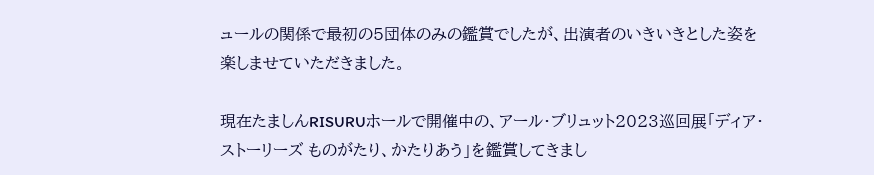ュールの関係で最初の5団体のみの鑑賞でしたが、出演者のいきいきとした姿を楽しませていただきました。

現在たましんRISURUホールで開催中の、アール・ブリュット2023巡回展「ディア・ストーリーズ ものがたり、かたりあう」を鑑賞してきまし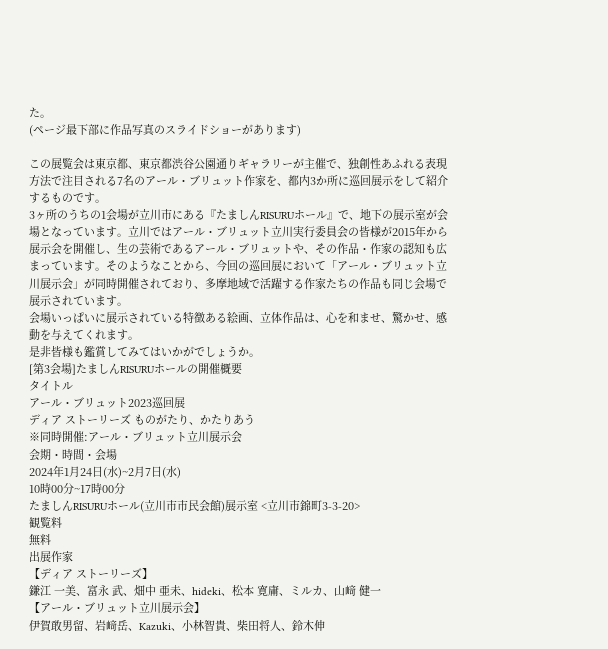た。
(ページ最下部に作品写真のスライドショーがあります)

この展覧会は東京都、東京都渋谷公園通りギャラリーが主催で、独創性あふれる表現方法で注目される7名のアール・ブリュット作家を、都内3か所に巡回展示をして紹介するものです。
3ヶ所のうちの1会場が立川市にある『たましんRISURUホール』で、地下の展示室が会場となっています。立川ではアール・ブリュット立川実行委員会の皆様が2015年から展示会を開催し、生の芸術であるアール・ブリュットや、その作品・作家の認知も広まっています。そのようなことから、今回の巡回展において「アール・ブリュット立川展示会」が同時開催されており、多摩地域で活躍する作家たちの作品も同じ会場で展示されています。
会場いっぱいに展示されている特徴ある絵画、立体作品は、心を和ませ、驚かせ、感動を与えてくれます。
是非皆様も鑑賞してみてはいかがでしょうか。
[第3会場]たましんRISURUホールの開催概要
タイトル
アール・ブリュット2023巡回展
ディア ストーリーズ ものがたり、かたりあう
※同時開催:アール・ブリュット立川展示会
会期・時間・会場
2024年1月24日(水)~2月7日(水)
10時00分~17時00分
たましんRISURUホール(立川市市民会館)展示室 <立川市錦町3-3-20>
観覧料
無料
出展作家
【ディア ストーリーズ】
鎌江 一美、富永 武、畑中 亜未、hideki、松本 寛庸、ミルカ、山﨑 健一
【アール・ブリュット立川展示会】
伊賀敢男留、岩﨑岳、Kazuki、小林智貴、柴田将人、鈴木伸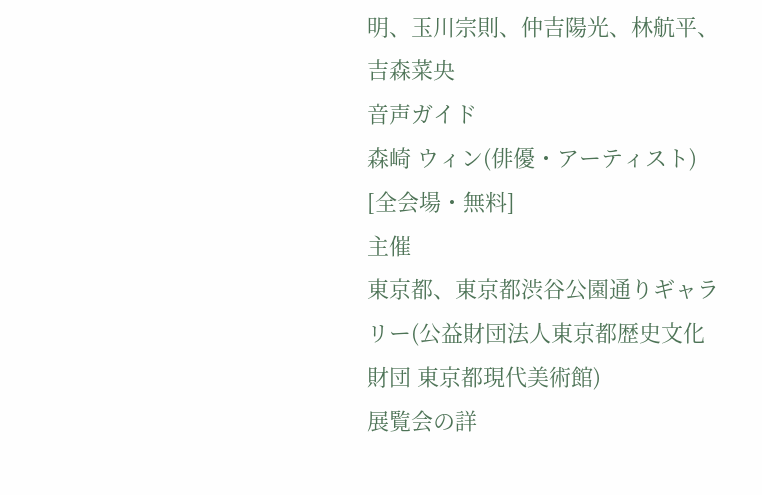明、玉川宗則、仲吉陽光、林航平、吉森菜央
音声ガイド
森崎 ウィン(俳優・アーティスト) [全会場・無料]
主催
東京都、東京都渋谷公園通りギャラリー(公益財団法人東京都歴史文化財団 東京都現代美術館)
展覧会の詳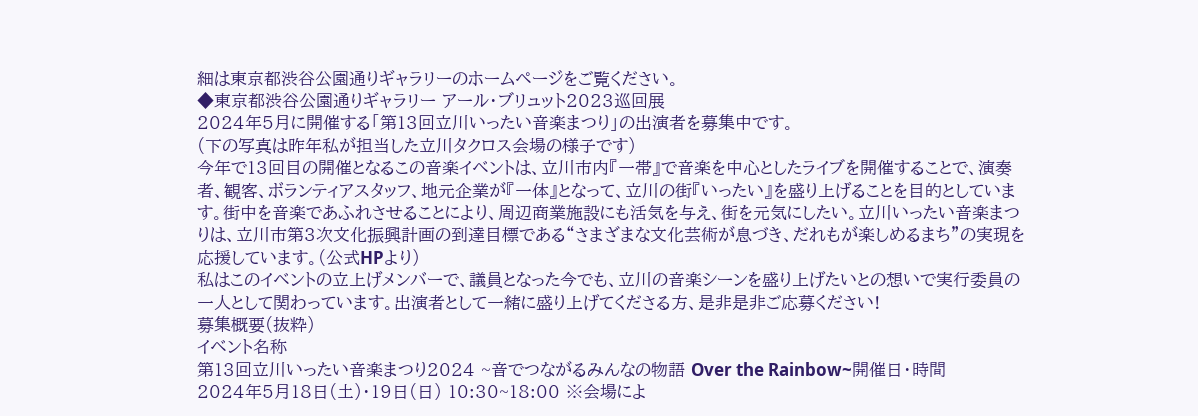細は東京都渋谷公園通りギャラリーのホームページをご覧ください。
◆東京都渋谷公園通りギャラリー アール・ブリュット2023巡回展
2024年5月に開催する「第13回立川いったい音楽まつり」の出演者を募集中です。
(下の写真は昨年私が担当した立川タクロス会場の様子です)
今年で13回目の開催となるこの音楽イベントは、立川市内『一帯』で音楽を中心としたライブを開催することで、演奏者、観客、ボランティアスタッフ、地元企業が『一体』となって、立川の街『いったい』を盛り上げることを目的としています。街中を音楽であふれさせることにより、周辺商業施設にも活気を与え、街を元気にしたい。立川いったい音楽まつりは、立川市第3次文化振興計画の到達目標である“さまざまな文化芸術が息づき、だれもが楽しめるまち”の実現を応援しています。(公式HPより)
私はこのイベントの立上げメンバーで、議員となった今でも、立川の音楽シーンを盛り上げたいとの想いで実行委員の一人として関わっています。出演者として一緒に盛り上げてくださる方、是非是非ご応募ください!
募集概要(抜粋)
イベント名称
第13回立川いったい音楽まつり2024 ~音でつながるみんなの物語 Over the Rainbow~開催日・時間
2024年5月18日(土)・19日(日) 10:30~18:00 ※会場によ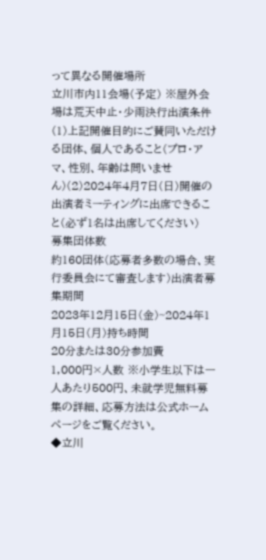って異なる開催場所
立川市内11会場(予定) ※屋外会場は荒天中止・少雨決行出演条件
(1)上記開催目的にご賛同いただける団体、個人であること(プロ・アマ、性別、年齢は問いません)(2)2024年4月7日(日)開催の出演者ミーティングに出席できること(必ず1名は出席してください)
募集団体数
約160団体(応募者多数の場合、実行委員会にて審査します)出演者募集期間
2023年12月15日(金)~2024年1月15日(月)持ち時間
20分または30分参加費
1,000円×人数 ※小学生以下は一人あたり500円、未就学児無料募集の詳細、応募方法は公式ホームページをご覧ください。
◆立川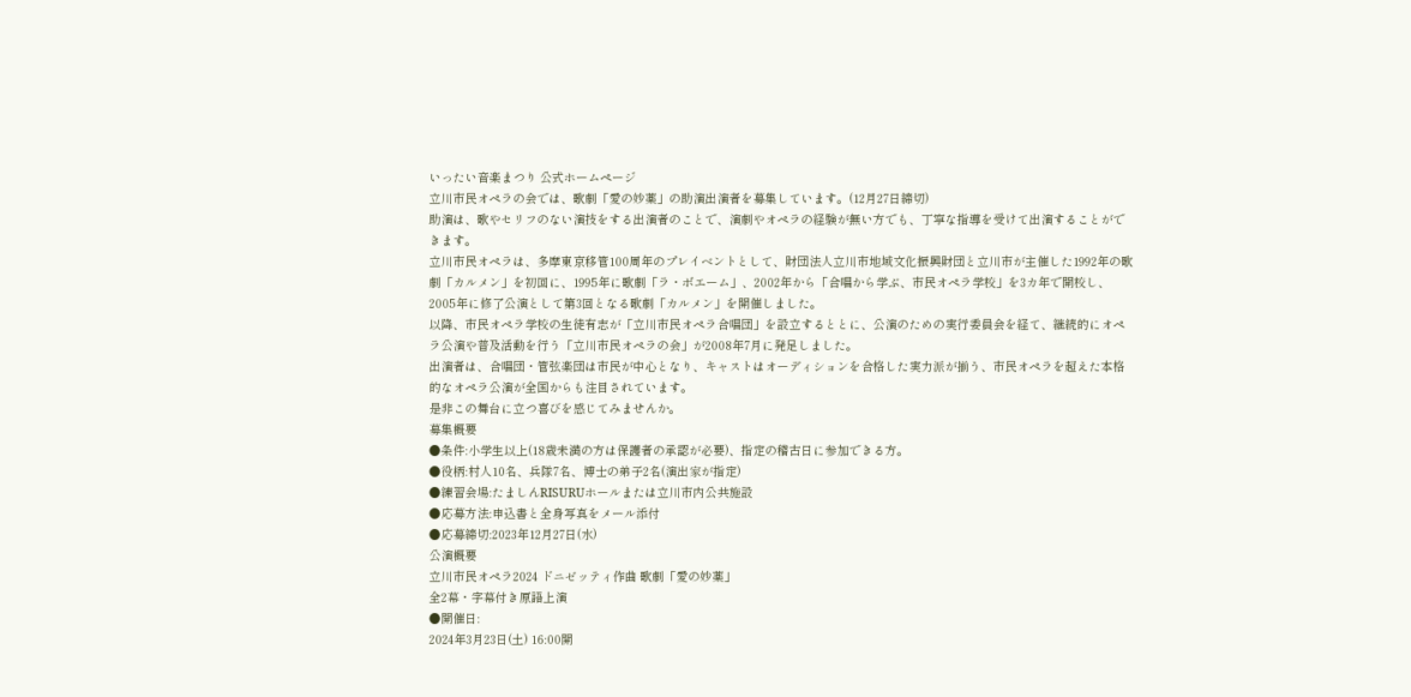いったい音楽まつり 公式ホームページ
立川市民オペラの会では、歌劇「愛の妙薬」の助演出演者を募集しています。(12月27日締切)
助演は、歌やセリフのない演技をする出演者のことで、演劇やオペラの経験が無い方でも、丁寧な指導を受けて出演することができます。
立川市民オペラは、多摩東京移管100周年のプレイベントとして、財団法人立川市地域文化振興財団と立川市が主催した1992年の歌劇「カルメン」を初回に、1995年に歌劇「ラ・ボエーム」、2002年から「合唱から学ぶ、市民オペラ学校」を3カ年で開校し、2005年に修了公演として第3回となる歌劇「カルメン」を開催しました。
以降、市民オペラ学校の生徒有志が「立川市民オペラ合唱団」を設立するととに、公演のための実行委員会を経て、継続的にオペラ公演や普及活動を行う「立川市民オペラの会」が2008年7月に発足しました。
出演者は、合唱団・管弦楽団は市民が中心となり、キャストはオーディションを合格した実力派が揃う、市民オペラを超えた本格的なオペラ公演が全国からも注目されています。
是非この舞台に立つ喜びを感じてみませんか。
募集概要
●条件:小学生以上(18歳未満の方は保護者の承認が必要)、指定の稽古日に参加できる方。
●役柄:村人10名、兵隊7名、博士の弟子2名(演出家が指定)
●練習会場:たましんRISURUホールまたは立川市内公共施設
●応募方法:申込書と全身写真をメール添付
●応募締切:2023年12月27日(水)
公演概要
立川市民オペラ2024 ドニゼッティ作曲 歌劇「愛の妙薬」
全2幕・字幕付き原語上演
●開催日:
2024年3月23日(土) 16:00開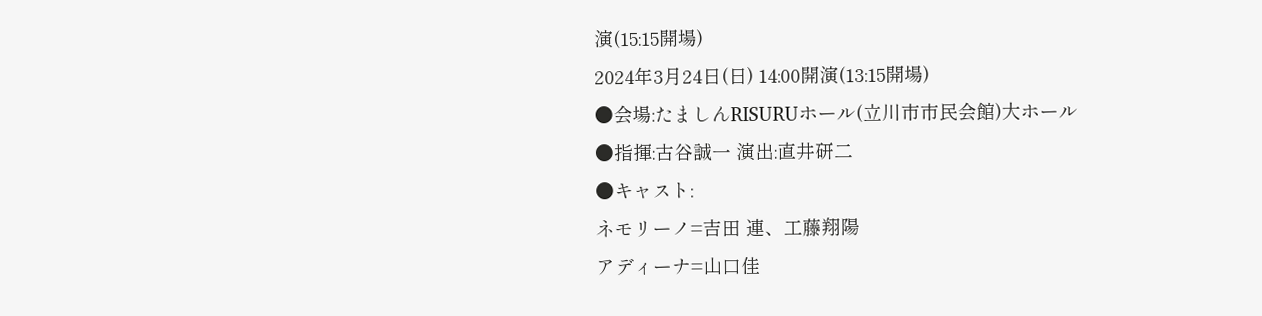演(15:15開場)
2024年3月24日(日) 14:00開演(13:15開場)
●会場:たましんRISURUホール(立川市市民会館)大ホール
●指揮:古谷誠一 演出:直井研二
●キャスト:
ネモリーノ=吉田 連、工藤翔陽
アディーナ=山口佳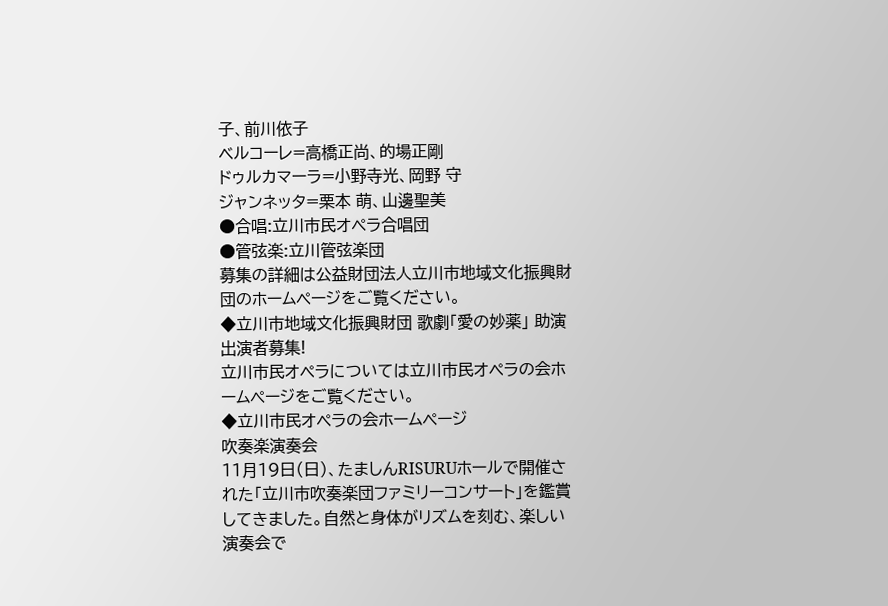子、前川依子
ベルコーレ=高橋正尚、的場正剛
ドゥルカマーラ=小野寺光、岡野 守
ジャンネッタ=栗本 萌、山邊聖美
●合唱:立川市民オペラ合唱団
●管弦楽:立川管弦楽団
募集の詳細は公益財団法人立川市地域文化振興財団のホームページをご覧ください。
◆立川市地域文化振興財団 歌劇「愛の妙薬」 助演出演者募集!
立川市民オペラについては立川市民オペラの会ホームページをご覧ください。
◆立川市民オペラの会ホームページ
吹奏楽演奏会
11月19日(日)、たましんRISURUホールで開催された「立川市吹奏楽団ファミリーコンサート」を鑑賞してきました。自然と身体がリズムを刻む、楽しい演奏会で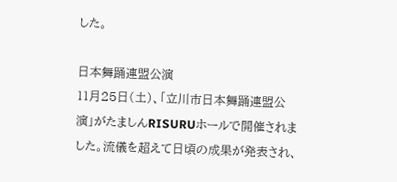した。

日本舞踊連盟公演
11月25日(土)、「立川市日本舞踊連盟公演」がたましんRISURUホールで開催されました。流儀を超えて日頃の成果が発表され、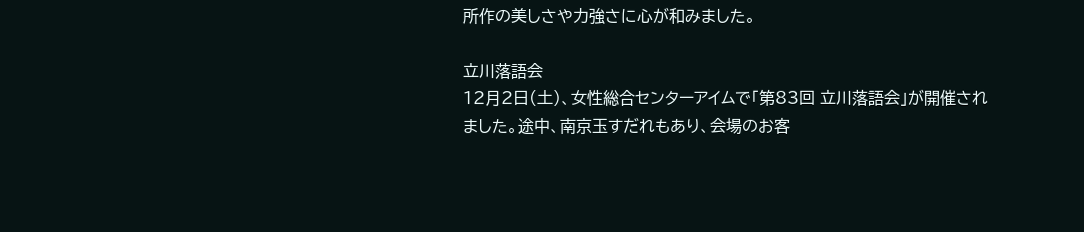所作の美しさや力強さに心が和みました。

立川落語会
12月2日(土)、女性総合センターアイムで「第83回 立川落語会」が開催されました。途中、南京玉すだれもあり、会場のお客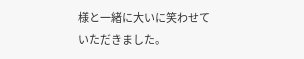様と一緒に大いに笑わせていただきました。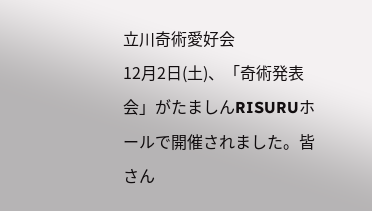立川奇術愛好会
12月2日(土)、「奇術発表会」がたましんRISURUホールで開催されました。皆さん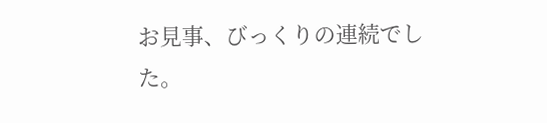お見事、びっくりの連続でした。